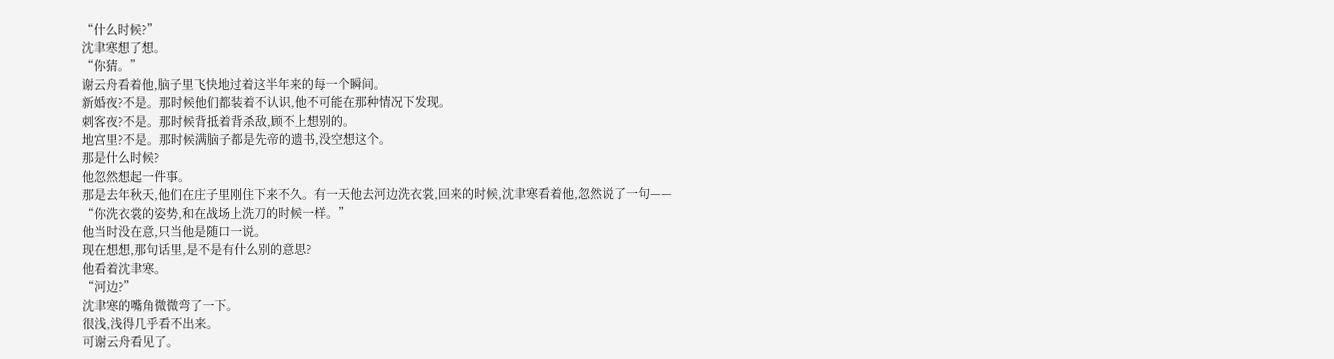“什么时候?”
沈聿寒想了想。
“你猜。”
谢云舟看着他,脑子里飞快地过着这半年来的每一个瞬间。
新婚夜?不是。那时候他们都装着不认识,他不可能在那种情况下发现。
刺客夜?不是。那时候背抵着背杀敌,顾不上想别的。
地宫里?不是。那时候满脑子都是先帝的遗书,没空想这个。
那是什么时候?
他忽然想起一件事。
那是去年秋天,他们在庄子里刚住下来不久。有一天他去河边洗衣裳,回来的时候,沈聿寒看着他,忽然说了一句——
“你洗衣裳的姿势,和在战场上洗刀的时候一样。”
他当时没在意,只当他是随口一说。
现在想想,那句话里,是不是有什么别的意思?
他看着沈聿寒。
“河边?”
沈聿寒的嘴角微微弯了一下。
很浅,浅得几乎看不出来。
可谢云舟看见了。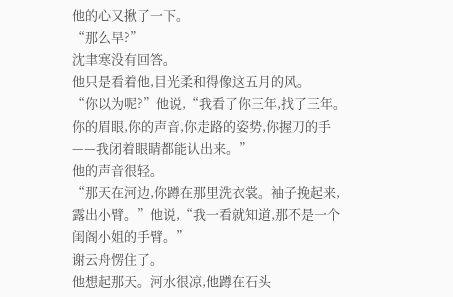他的心又揪了一下。
“那么早?”
沈聿寒没有回答。
他只是看着他,目光柔和得像这五月的风。
“你以为呢?”他说,“我看了你三年,找了三年。你的眉眼,你的声音,你走路的姿势,你握刀的手——我闭着眼睛都能认出来。”
他的声音很轻。
“那天在河边,你蹲在那里洗衣裳。袖子挽起来,露出小臂。”他说,“我一看就知道,那不是一个闺阁小姐的手臂。”
谢云舟愣住了。
他想起那天。河水很凉,他蹲在石头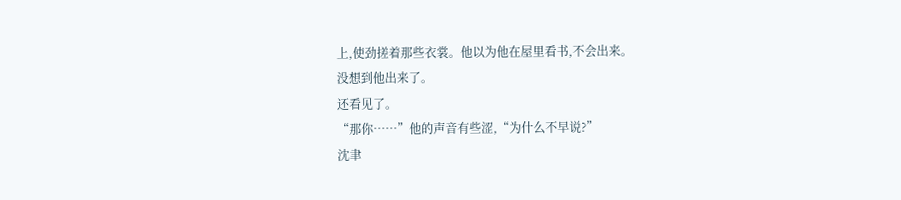上,使劲搓着那些衣裳。他以为他在屋里看书,不会出来。
没想到他出来了。
还看见了。
“那你……”他的声音有些涩,“为什么不早说?”
沈聿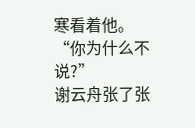寒看着他。
“你为什么不说?”
谢云舟张了张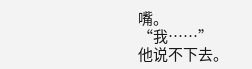嘴。
“我……”
他说不下去。